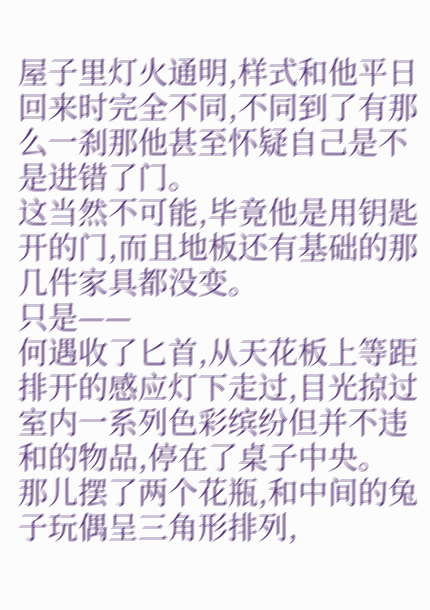屋子里灯火通明,样式和他平日回来时完全不同,不同到了有那么一刹那他甚至怀疑自己是不是进错了门。
这当然不可能,毕竟他是用钥匙开的门,而且地板还有基础的那几件家具都没变。
只是——
何遇收了匕首,从天花板上等距排开的感应灯下走过,目光掠过室内一系列色彩缤纷但并不违和的物品,停在了桌子中央。
那儿摆了两个花瓶,和中间的兔子玩偶呈三角形排列,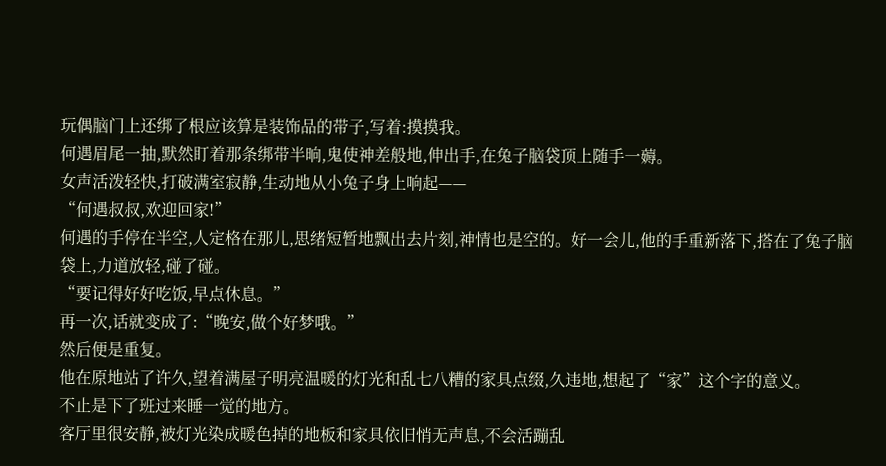玩偶脑门上还绑了根应该算是装饰品的带子,写着:摸摸我。
何遇眉尾一抽,默然盯着那条绑带半晌,鬼使神差般地,伸出手,在兔子脑袋顶上随手一薅。
女声活泼轻快,打破满室寂静,生动地从小兔子身上响起——
“何遇叔叔,欢迎回家!”
何遇的手停在半空,人定格在那儿,思绪短暂地飘出去片刻,神情也是空的。好一会儿,他的手重新落下,搭在了兔子脑袋上,力道放轻,碰了碰。
“要记得好好吃饭,早点休息。”
再一次,话就变成了:“晚安,做个好梦哦。”
然后便是重复。
他在原地站了许久,望着满屋子明亮温暖的灯光和乱七八糟的家具点缀,久违地,想起了“家”这个字的意义。
不止是下了班过来睡一觉的地方。
客厅里很安静,被灯光染成暖色掉的地板和家具依旧悄无声息,不会活蹦乱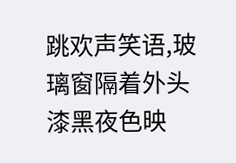跳欢声笑语,玻璃窗隔着外头漆黑夜色映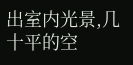出室内光景,几十平的空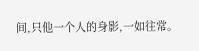间,只他一个人的身影,一如往常。